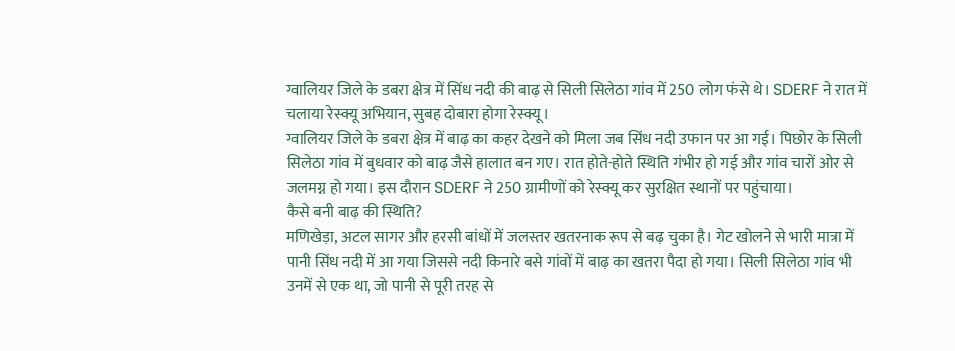ग्वालियर जिले के डबरा क्षेत्र में सिंध नदी की बाढ़ से सिली सिलेठा गांव में 250 लोग फंसे थे। SDERF ने रात में चलाया रेस्क्यू अभियान, सुबह दोबारा होगा रेस्क्यू।
ग्वालियर जिले के डबरा क्षेत्र में बाढ़ का कहर देखने को मिला जब सिंध नदी उफान पर आ गई। पिछोर के सिली सिलेठा गांव में बुधवार को बाढ़ जैसे हालात बन गए। रात होते-होते स्थिति गंभीर हो गई और गांव चारों ओर से जलमग्न हो गया। इस दौरान SDERF ने 250 ग्रामीणों को रेस्क्यू कर सुरक्षित स्थानों पर पहुंचाया।
कैसे बनी बाढ़ की स्थिति?
मणिखेड़ा, अटल सागर और हरसी बांधों में जलस्तर खतरनाक रूप से बढ़ चुका है। गेट खोलने से भारी मात्रा में पानी सिंध नदी में आ गया जिससे नदी किनारे बसे गांवों में बाढ़ का खतरा पैदा हो गया। सिली सिलेठा गांव भी उनमें से एक था, जो पानी से पूरी तरह से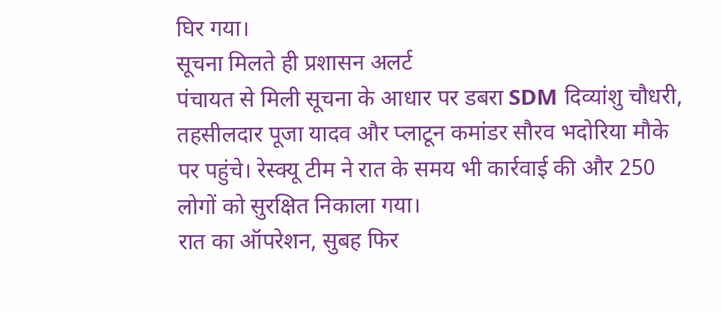घिर गया।
सूचना मिलते ही प्रशासन अलर्ट
पंचायत से मिली सूचना के आधार पर डबरा SDM दिव्यांशु चौधरी, तहसीलदार पूजा यादव और प्लाटून कमांडर सौरव भदोरिया मौके पर पहुंचे। रेस्क्यू टीम ने रात के समय भी कार्रवाई की और 250 लोगों को सुरक्षित निकाला गया।
रात का ऑपरेशन, सुबह फिर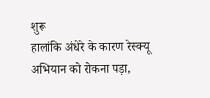शुरू
हालांकि अंधेरे के कारण रेस्क्यू अभियान को रोकना पड़ा,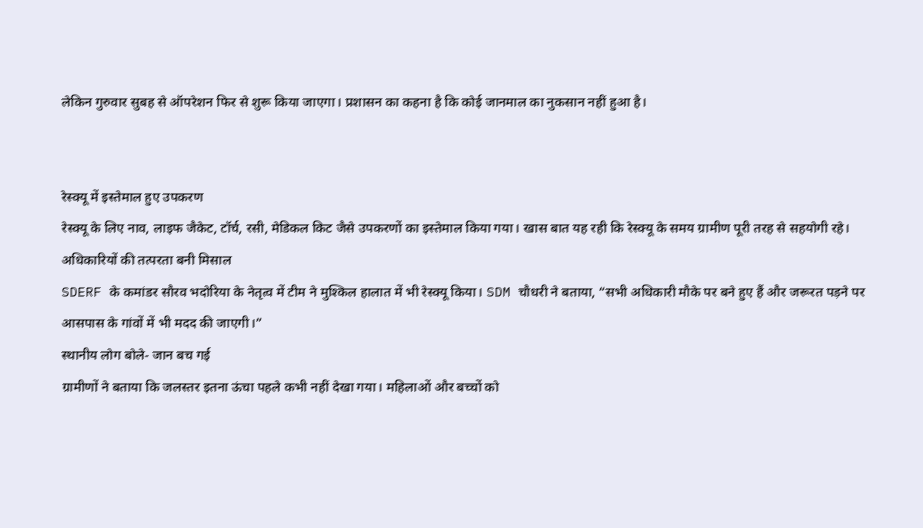लेकिन गुरुवार सुबह से ऑपरेशन फिर से शुरू किया जाएगा। प्रशासन का कहना है कि कोई जानमाल का नुकसान नहीं हुआ है।


रेस्क्यू में इस्तेमाल हुए उपकरण
रेस्क्यू के लिए नाव, लाइफ जैकेट, टॉर्च, रसी, मेडिकल किट जैसे उपकरणों का इस्तेमाल किया गया। खास बात यह रही कि रेस्क्यू के समय ग्रामीण पूरी तरह से सहयोगी रहे।
अधिकारियों की तत्परता बनी मिसाल
SDERF के कमांडर सौरव भदोरिया के नेतृत्व में टीम ने मुश्किल हालात में भी रेस्क्यू किया। SDM चौधरी ने बताया, “सभी अधिकारी मौके पर बने हुए हैं और जरूरत पड़ने पर आसपास के गांवों में भी मदद की जाएगी।”
स्थानीय लोग बोले- जान बच गई
ग्रामीणों ने बताया कि जलस्तर इतना ऊंचा पहले कभी नहीं देखा गया। महिलाओं और बच्चों को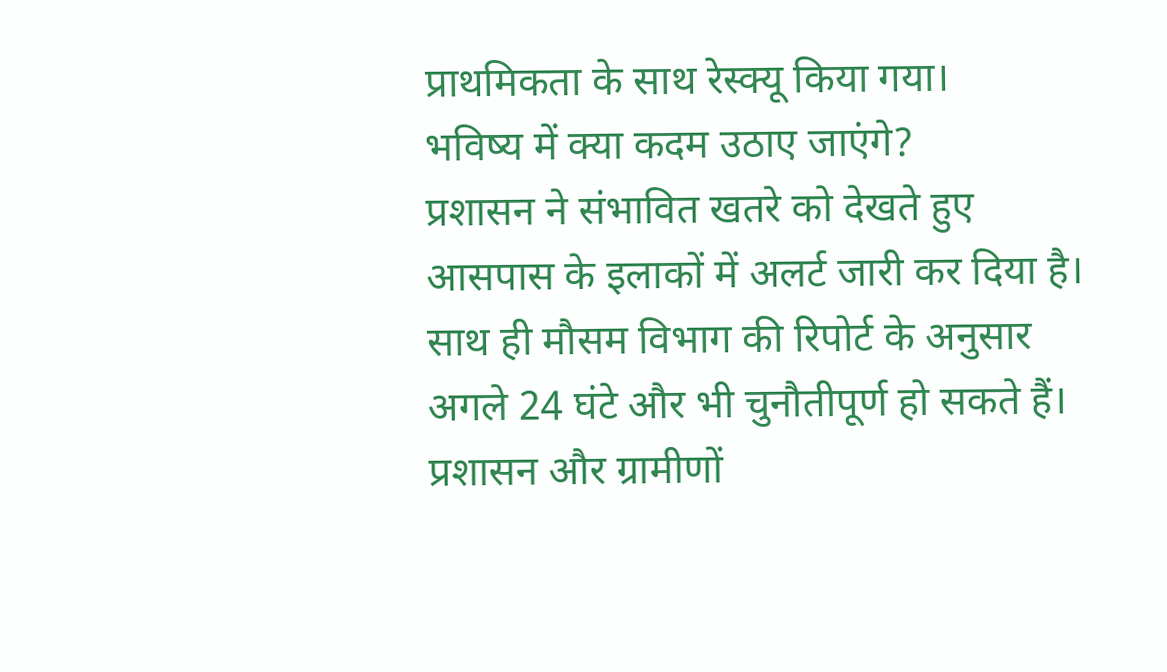प्राथमिकता के साथ रेस्क्यू किया गया।
भविष्य में क्या कदम उठाए जाएंगे?
प्रशासन ने संभावित खतरे को देखते हुए आसपास के इलाकों में अलर्ट जारी कर दिया है। साथ ही मौसम विभाग की रिपोर्ट के अनुसार अगले 24 घंटे और भी चुनौतीपूर्ण हो सकते हैं।
प्रशासन और ग्रामीणों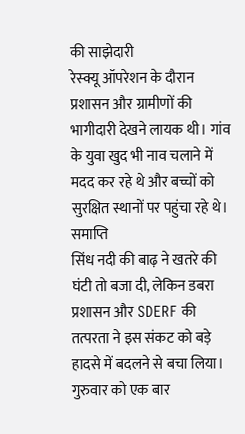की साझेदारी
रेस्क्यू ऑपरेशन के दौरान प्रशासन और ग्रामीणों की भागीदारी देखने लायक थी। गांव के युवा खुद भी नाव चलाने में मदद कर रहे थे और बच्चों को सुरक्षित स्थानों पर पहुंचा रहे थे।
समाप्ति
सिंध नदी की बाढ़ ने खतरे की घंटी तो बजा दी, लेकिन डबरा प्रशासन और SDERF की तत्परता ने इस संकट को बड़े हादसे में बदलने से बचा लिया। गुरुवार को एक बार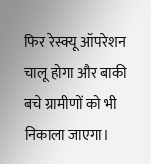फिर रेस्क्यू ऑपरेशन चालू होगा और बाकी बचे ग्रामीणों को भी निकाला जाएगा।